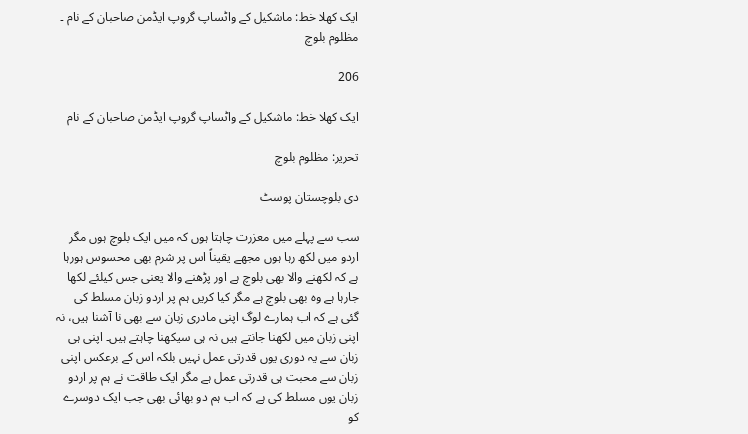ایک کھلا خط: ماشکیل کے واٹساپ گروپ ایڈمن صاحبان کے نام ۔ مظلوم بلوچ

206

ایک کھلا خط: ماشکیل کے واٹساپ گروپ ایڈمن صاحبان کے نام

تحریر: مظلوم بلوچ

دی بلوچستان پوسٹ

سب سے پہلے میں معزرت چاہتا ہوں کہ میں ایک بلوچ ہوں مگر اردو میں لکھ رہا ہوں مجھے یقیناً اس پر شرم بھی محسوس ہورہا ہے کہ لکھنے والا بھی بلوچ ہے اور پڑھنے والا یعنی جس کیلئے لکھا جارہا ہے وہ بھی بلوچ ہے مگر کیا کریں ہم پر اردو زبان مسلط کی گئی ہے کہ اب ہمارے لوگ اپنی مادری زبان سے بھی نا آشنا ہیں، نہ اپنی زبان میں لکھنا جانتے ہیں نہ ہی سیکھنا چاہتے ہیں۔ اپنی ہی زبان سے یہ دوری یوں قدرتی عمل نہیں بلکہ اس کے برعکس اپنی زبان سے محبت ہی قدرتی عمل ہے مگر ایک طاقت نے ہم پر اردو زبان یوں مسلط کی ہے کہ اب ہم دو بھائی بھی جب ایک دوسرے کو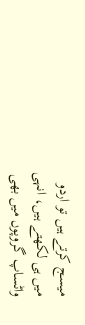میسج کرتے ہیں تو اردو میں ہی لکھتے ہیں، انہی واٹساپ گروپوں میں بھی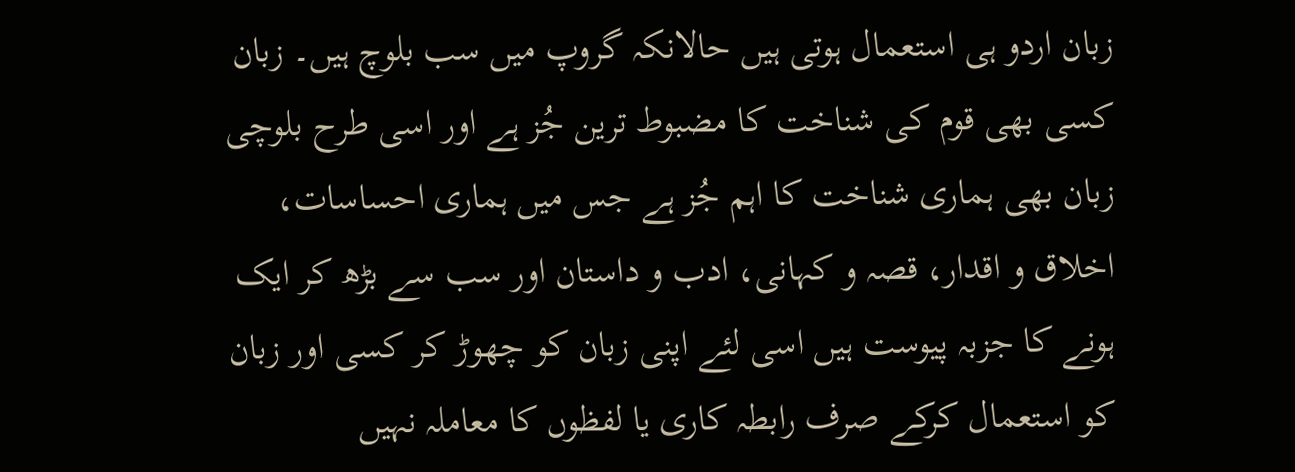زبان اردو ہی استعمال ہوتی ہیں حالانکہ گروپ میں سب بلوچ ہیں۔ زبان کسی بھی قوم کی شناخت کا مضبوط ترین جُز ہے اور اسی طرح بلوچی زبان بھی ہماری شناخت کا اہم جُز ہے جس میں ہماری احساسات، اخلاق و اقدار، قصہ و کہانی، ادب و داستان اور سب سے بڑھ کر ایک ہونے کا جزبہ پیوست ہیں اسی لئے اپنی زبان کو چھوڑ کر کسی اور زبان کو استعمال کرکے صرف رابطہ کاری یا لفظوں کا معاملہ نہیں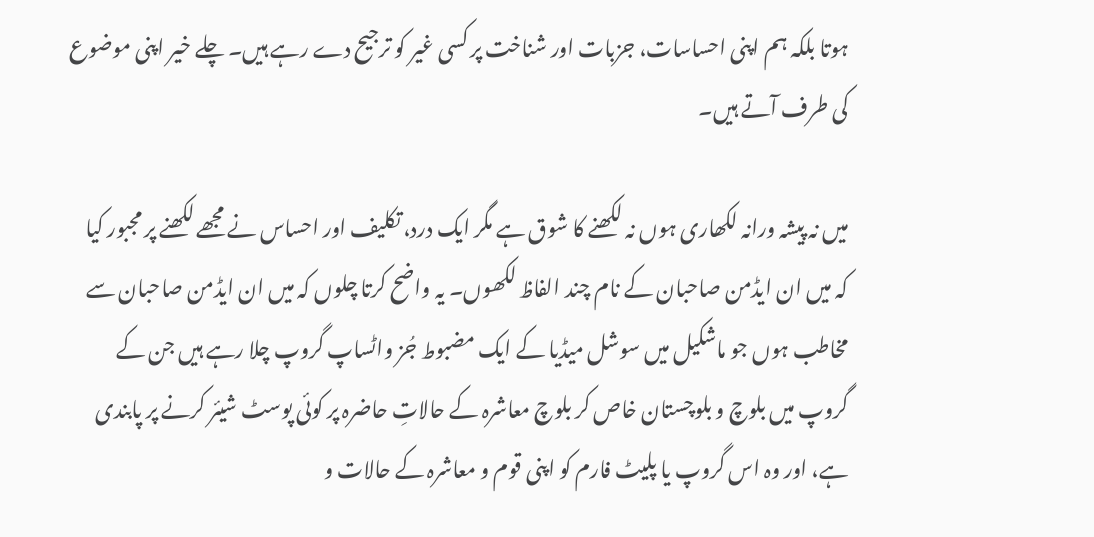ہوتا بلکہ ہم اپنی احساسات، جزبات اور شناخت پر کسی غیر کو ترجیح دے رہے ہیں۔ چلے خیر اپنی موضوع کی طرف آتے ہیں۔

میں نہ پیشہ ورانہ لکھاری ہوں نہ لکھنے کا شوق ہے مگر ایک درد، تکلیف اور احساس نے مجھے لکھنے پر مجبور کیا کہ میں ان ایڈمن صاحبان کے نام چند الفاظ لکھوں۔ یہ واضح کرتا چلوں کہ میں ان ایڈمن صاحبان سے مخاطب ہوں جو ماشکیل میں سوشل میڈیا کے ایک مضبوط جُز واٹساپ گروپ چلا رہے ہیں جن کے گروپ میں بلوچ و بلوچستان خاص کر بلوچ معاشرہ کے حالاتِ حاضرہ پر کوئی پوسٹ شیئر کرنے پر پابندی ہے، اور وہ اس گروپ یا پلیٹ فارم کو اپنی قوم و معاشرہ کے حالات و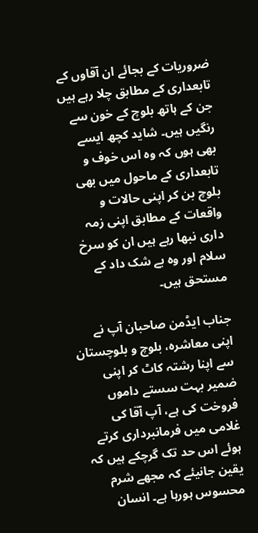ضروریات کے بجائے ان آقاوں کے تابعداری کے مطابق چلا رہے ہیں جن کے ہاتھ بلوچ کے خون سے رنگیں ہیں۔ شاید کچھ ایسے بھی ہوں کہ وہ اس خوف و تابعداری کے ماحول میں بھی بلوچ بن کر اپنی حالات و واقعات کے مطابق اپنی زمہ داری نبھا رہے ہیں ان کو سرخ سلام اور وہ بے شک داد کے مستحق ہیں۔

جناب ایڈمن صاحبان آپ نے اپنی معاشرہ، بلوچ و بلوچستان سے اپنا رشتہ کاٹ کر اپنی ضمیر بہت سستے داموں فروخت کی ہے، آپ آقا کی غلامی میں فرمانبرداری کرتے ہوئے اس حد تک گرچکے ہیں کہ یقین جانیئے کہ مجھے شرم محسوس ہورہا ہے۔ انسان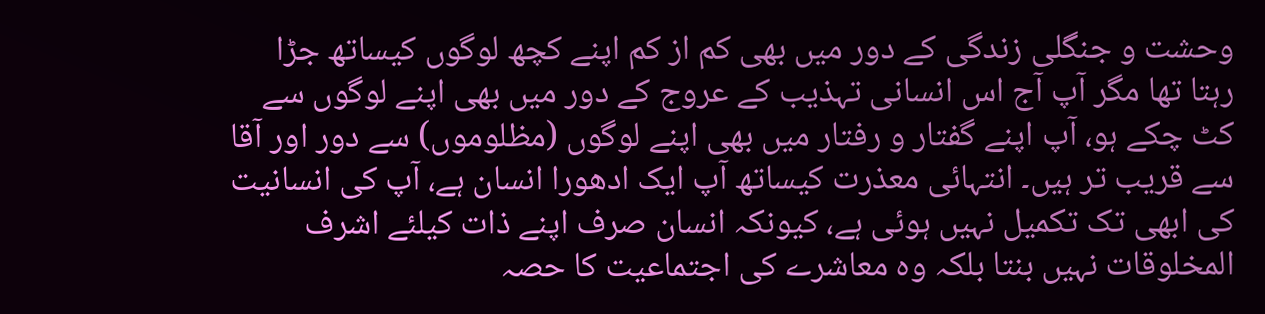وحشت و جنگلی زندگی کے دور میں بھی کم از کم اپنے کچھ لوگوں کیساتھ جڑا رہتا تھا مگر آپ آج اس انسانی تہذیب کے عروج کے دور میں بھی اپنے لوگوں سے کٹ چکے ہو، آپ اپنے گفتار و رفتار میں بھی اپنے لوگوں (مظلوموں) سے دور اور آقا سے قریب تر ہیں۔ انتہائی معذرت کیساتھ آپ ایک ادھورا انسان ہے، آپ کی انسانیت کی ابھی تک تکمیل نہیں ہوئی ہے، کیونکہ انسان صرف اپنے ذات کیلئے اشرف المخلوقات نہیں بنتا بلکہ وہ معاشرے کی اجتماعیت کا حصہ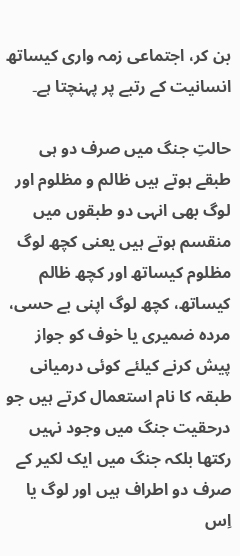بن کر، اجتماعی زمہ واری کیساتھ انسانیت کے رتبے پر پہنچتا ہے۔

حالتِ جنگ میں صرف دو ہی طبقے ہوتے ہیں ظالم و مظلوم اور لوگ بھی انہی دو طبقوں میں منقسم ہوتے ہیں یعنی کچھ لوگ مظلوم کیساتھ اور کچھ ظالم کیساتھ، کچھ لوگ اپنی بے حسی، مردہ ضمیری یا خوف کو جواز پیش کرنے کیلئے کوئی درمیانی طبقہ کا نام استعمال کرتے ہیں جو درحقیت جنگ میں وجود نہیں رکتھا بلکہ جنگ میں ایک لکیر کے صرف دو اطراف ہیں اور لوگ یا اِس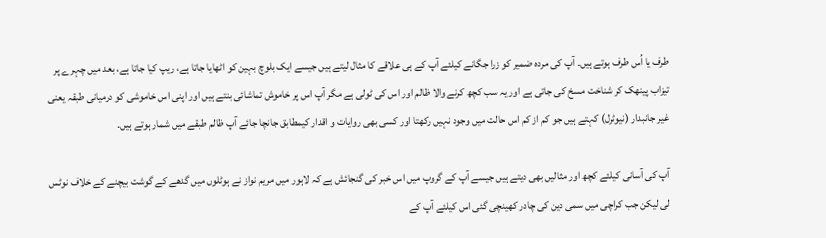طرف یا اُس طرف ہوتے ہیں۔ آپ کی مردہ ضمیر کو زرا جگانے کیلئے آپ کے ہی علاقے کا مثال لیتے ہیں جیسے ایک بلوچ بہین کو اٹھایا جاتا ہے، ریپ کیا جاتا ہے، بعد میں چہرے پر تیزاب پینھک کر شناخت مسخ کی جاتی ہے اور یہ سب کچھ کرنے والا ظالم اور اس کی ٹولی ہے مگر آپ اس پر خاموش تماشائی بنتے ہیں اور اپنی اس خاموشی کو درمیانی طبقہ یعنی غیر جانبدار (نیوٹرل) کہتے ہیں جو کم از کم اس حالت میں وجود نہیں رکھتا اور کسی بھی روایات و اقدار کیمطابق جانچا جائے آپ ظالم طبقے میں شمار ہوتے ہیں۔

آپ کی آسانی کیلئے کچھ اور مثالیں بھی دیتے ہیں جیسے آپ کے گروپ میں اس خبر کی گنجائش ہے کہ لاہور میں مریم نواز نے ہوٹلوں میں گدھے کے گوشت بیچنے کے خلاف نوٹس لی لیکن جب کراچی میں سمی دین کی چادر کھینچی گئی اس کیلئے آپ کے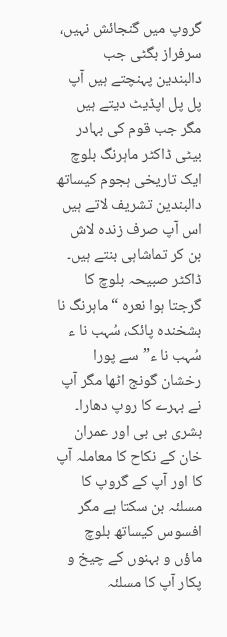گروپ میں گنجائش نہیں، سرفراز بگٹی جب دالبندین پہنچتے ہیں آپ پل پل اپڈیٹ دیتے ہیں مگر جب قوم کی بہادر بیٹی ڈاکٹر ماہرنگ بلوچ ایک تاریخی ہجوم کیساتھ دالبندین تشریف لاتے ہیں اس آپ صرف زندہ لاش بن کر تماشاہی بنتے ہیں۔ ڈاکٹر صبیحہ بلوچ کا گرجتا ہوا نعرہ “ماہرنگ نا بشخندہ پائک، سُہب نا ء سُہب نا ء” سے پورا رخشان گونج اٹھا مگر آپ نے بہرے کا روپ دھارا۔ بشری بی بی اور عمران خان کے نکاح کا معاملہ آپ کا اور آپ کے گروپ کا مسلئہ بن سکتا ہے مگر افسوس کیساتھ بلوچ ماؤں و بہنوں کے چیخ و پکار آپ کا مسلئہ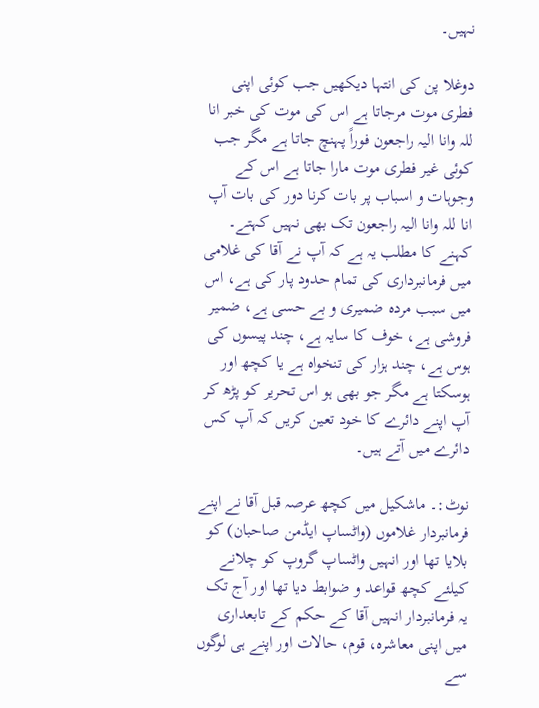نہیں۔

دوغلا پن کی انتہا دیکھیں جب کوئی اپنی فطری موت مرجاتا ہے اس کی موت کی خبر انا للہ وانا الیہ راجعون فوراً پہنچ جاتا ہے مگر جب کوئی غیر فطری موت مارا جاتا ہے اس کے وجوہات و اسباب پر بات کرنا دور کی بات آپ انا للہ وانا الیہ راجعون تک بھی نہیں کہتے۔ کہنے کا مطلب یہ ہے کہ آپ نے آقا کی غلامی میں فرمانبرداری کی تمام حدود پار کی ہے، اس میں سبب مردہ ضمیری و بے حسی ہے، ضمیر فروشی ہے، خوف کا سایہ ہے، چند پیسوں کی ہوس ہے، چند ہزار کی تنخواہ ہے یا کچھ اور ہوسکتا ہے مگر جو بھی ہو اس تحریر کو پڑھ کر آپ اپنے دائرے کا خود تعین کریں کہ آپ کس دائرے میں آتے ہیں۔

نوٹ:۔ ماشکیل میں کچھ عرصہ قبل آقا نے اپنے فرمانبردار غلاموں (واٹساپ ایڈمن صاحبان) کو بلایا تھا اور انہیں واٹساپ گروپ کو چلانے کیلئے کچھ قواعد و ضوابط دیا تھا اور آج تک یہ فرمانبردار انہیں آقا کے حکم کے تابعداری میں اپنی معاشرہ، قوم، حالات اور اپنے ہی لوگوں سے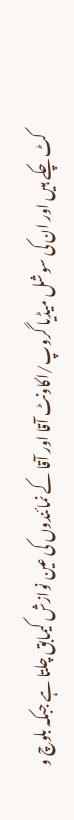کٹ چکے ہیں اور ان کی سوشل میڈیا گروپ/اکاونٹ آقا اور آقا کے نمائندوں کی عین نوازش کیمابق چلتا ہے جبکہ بلوچ و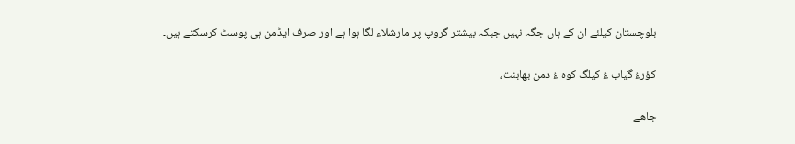بلوچستان کیلئے ان کے ہاں جگہ نہیں جبکہ بیشتر گروپ پر مارشلاء لگا ہوا ہے اور صرف ایڈمن ہی پوسٹ کرسکتے ہیں۔

کؤرءُ گیاب ءُ کیلگ کوہ ءُ دمن بهابنت،

جاهے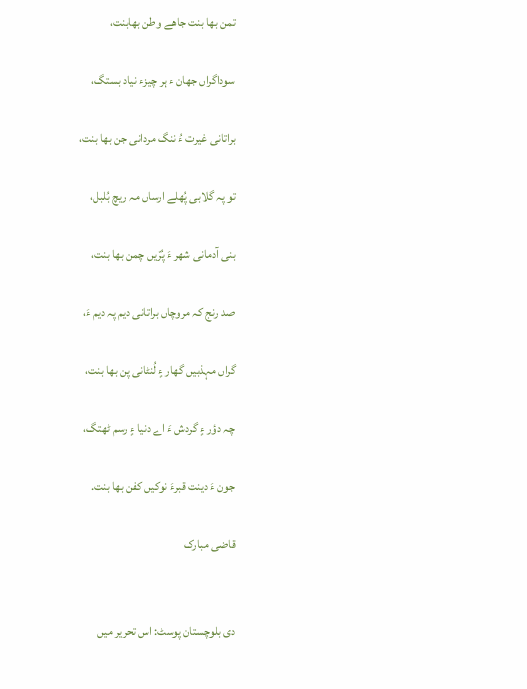تمن بها بنت جاهے وطن بهابنت،

سوداگراں جهان ء ہر چیزء نیاد بستگ،

براتانی غیرت ءُ ننگ مردانی جن بها بنت،

تو پہ گلابی پُهلے ارساں مہ ریچ بُلبل،

بنی آدمانی شهر ءَ پُرّیں چمن بها بنت،

صد رنج کہ مروچاں براتانی دیم پہ دیم ءَ،

گراں مہذبیں گهار ءٍ لُنٹانی پن بها بنت،

چہ دؤر ءٍ گردش ءَ اے دنیا ءٍ رسم ٹهتگ،

جون ءَ دینت قبرءَ نوکیں کفن بها بنت.

قا‌ضی مبارک


دی بلوچستان پوسٹ: اس تحریر میں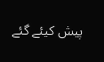پیش کیئے گئے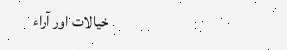خیالات اور آراء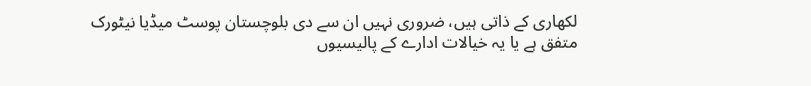لکھاری کے ذاتی ہیں، ضروری نہیں ان سے دی بلوچستان پوسٹ میڈیا نیٹورک متفق ہے یا یہ خیالات ادارے کے پالیسیوں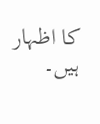کا اظہار ہیں۔